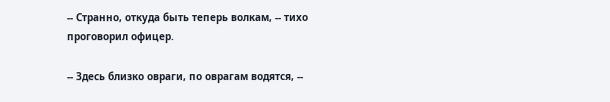-- Странно, откуда быть теперь волкам, -- тихо проговорил офицер.

-- Здесь близко овраги, по оврагам водятся, --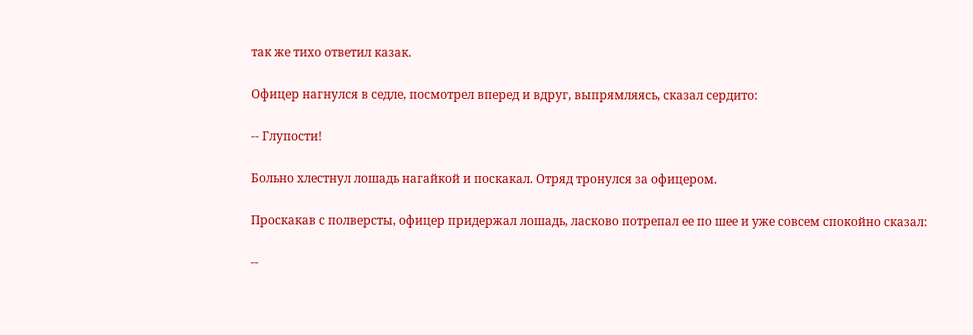так же тихо ответил казак.

Офицер нагнулся в седле, посмотрел вперед и вдруг, выпрямляясь, сказал сердито:

-- Глупости!

Больно хлестнул лошадь нагайкой и поскакал. Отряд тронулся за офицером.

Проскакав с полверсты, офицер придержал лошадь, ласково потрепал ее по шее и уже совсем спокойно сказал:

--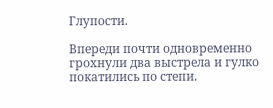Глупости.

Впереди почти одновременно грохнули два выстрела и гулко покатились по степи.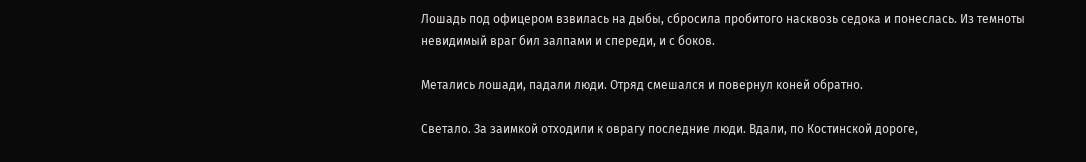Лошадь под офицером взвилась на дыбы, сбросила пробитого насквозь седока и понеслась. Из темноты невидимый враг бил залпами и спереди, и с боков.

Метались лошади, падали люди. Отряд смешался и повернул коней обратно.

Светало. За заимкой отходили к оврагу последние люди. Вдали, по Костинской дороге,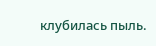клубилась пыль.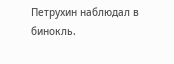Петрухин наблюдал в бинокль.